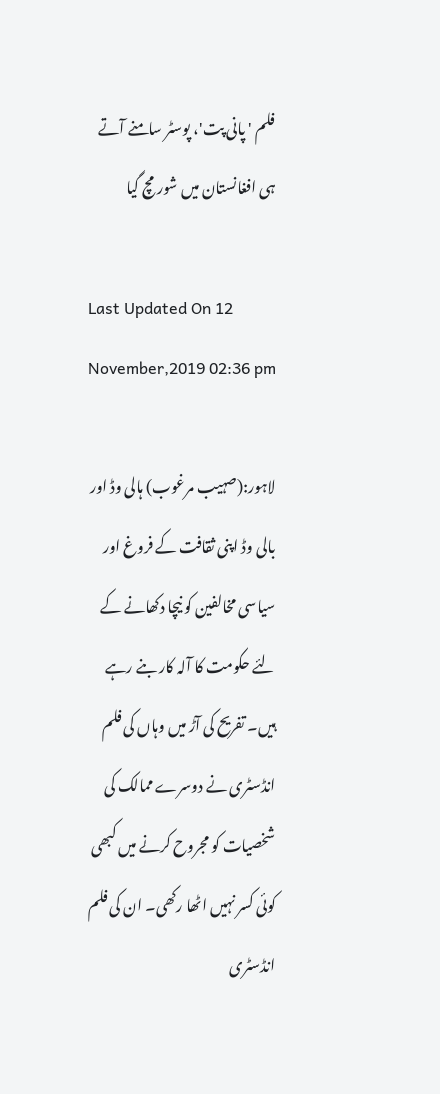فلم 'پانی پت'، پوسٹر سامنے آتے ہی افغانستان میں شور مچ گیا

Last Updated On 12 November,2019 02:36 pm

لاہور:(صہیب مرغوب) ہالی وڈ اور بالی وڈ اپنی ثقافت کے فروغ اور سیاسی مخالفین کو نیچا دکھانے کے لئے حکومت کا آلہ کار بنے رہے ہیں۔ تفریح کی آڑ میں وہاں کی فلم انڈسٹری نے دوسرے ممالک کی شخصیات کو مجروح کرنے میں کبھی کوئی کسر نہیں اٹھا رکھی۔ ان کی فلم انڈسٹری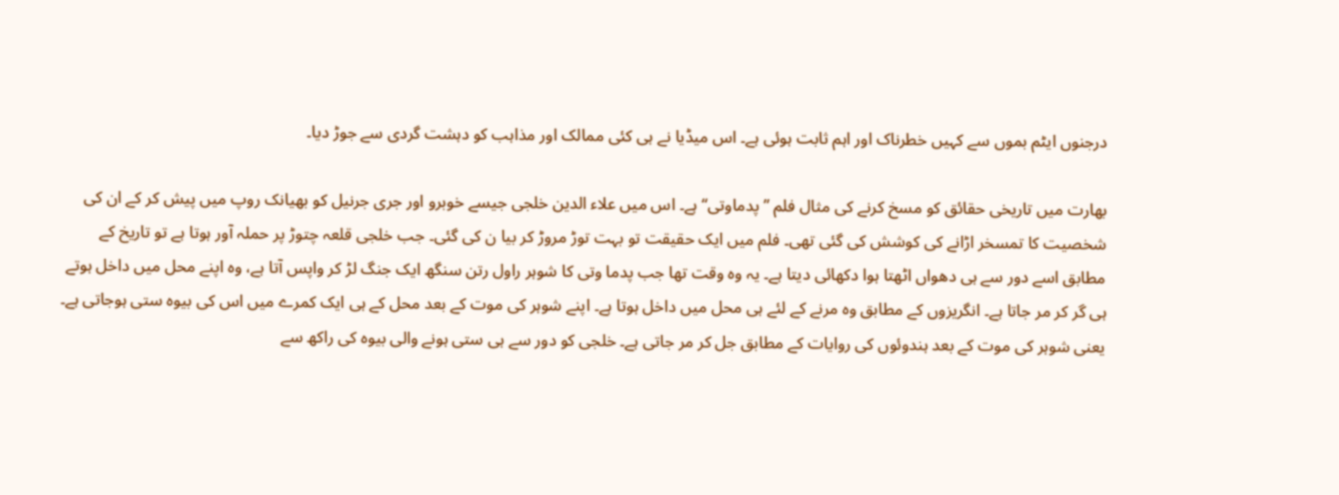درجنوں ایٹم بموں سے کہیں خطرناک اور اہم ثابت ہوئی ہے۔ اس میڈیا نے ہی کئی ممالک اور مذاہب کو دہشت گردی سے جوڑ دیا۔

بھارت میں تاریخی حقائق کو مسخ کرنے کی مثال فلم ’’پدماوتی‘‘ ہے۔ اس میں علاء الدین خلجی جیسے خوبرو اور جری جرنیل کو بھیانک روپ میں پیش کر کے ان کی شخصیت کا تمسخر اڑانے کی کوشش کی گئی تھی۔ فلم میں ایک حقیقت تو بہت توڑ مروڑ کر بیا ن کی گئی۔ جب خلجی قلعہ چتوڑ پر حملہ آور ہوتا ہے تو تاریخ کے مطابق اسے دور سے ہی دھواں اٹھتا ہوا دکھائی دیتا ہے۔ یہ وہ وقت تھا جب پدما وتی کا شوہر راول رتن سنگھ ایک جنگ لڑ کر واپس آتا ہے، وہ اپنے محل میں داخل ہوتے ہی گر کر مر جاتا ہے۔ انگریزوں کے مطابق وہ مرنے کے لئے ہی محل میں داخل ہوتا ہے۔ اپنے شوہر کی موت کے بعد محل کے ہی ایک کمرے میں اس کی بیوہ ستی ہوجاتی ہے۔ یعنی شوہر کی موت کے بعد ہندوئوں کی روایات کے مطابق جل کر مر جاتی ہے۔ خلجی کو دور سے ہی ستی ہونے والی بیوہ کی راکھ سے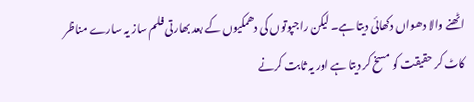اٹھنے والا دھواں دکھائی دیتا ہے۔ لیکن راجپوتوں کی دھمکیوں کے بعد بھارتی فلم ساز یہ سارے مناظر کاٹ کر حقیقت کو مسخ کر دیتا ہے اور یہ ثابت کرنے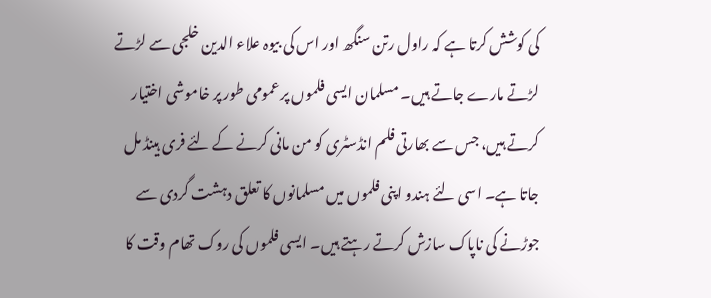کی کوشش کرتا ہے کہ راول رتن سنگھ اور اس کی بیوہ علاء الدین خلجی سے لڑتے لڑتے مارے جاتے ہیں۔ مسلمان ایسی فلموں پر عمومی طور پر خاموشی اختیار کرتے ہیں، جس سے بھارتی فلم انڈسٹری کو من مانی کرنے کے لئے فری ہینڈ مل جاتا ہے۔ اسی لئے ہندو اپنی فلموں میں مسلمانوں کا تعلق دہشت گردی سے جوڑنے کی ناپاک سازش کرتے رہتے ہیں۔ ایسی فلموں کی روک تھام وقت کا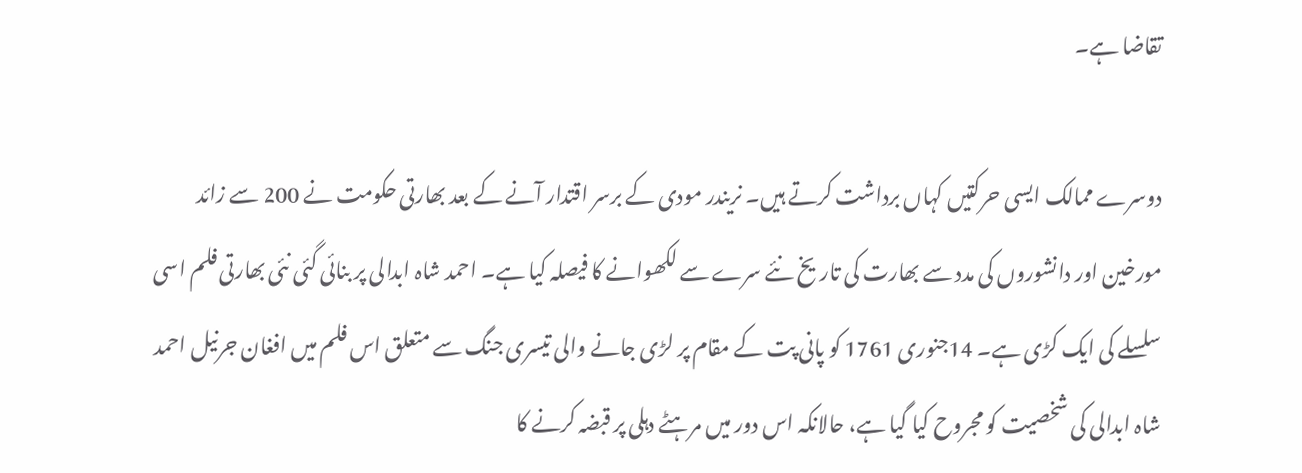تقاضا ہے۔

دوسرے ممالک ایسی حرکتیں کہاں برداشت کرتے ہیں۔ نریندر مودی کے برسر اقتدار آنے کے بعد بھارتی حکومت نے 200 سے زائد مورخین اور دانشوروں کی مدد سے بھارت کی تاریخ نئے سرے سے لکھوانے کا فیصلہ کیا ہے۔ احمد شاہ ابدالی پر بنائی گئی نئی بھارتی فلم اسی سلسلے کی ایک کڑی ہے۔ 14جنوری 1761 کو پانی پت کے مقام پر لڑی جانے والی تیسری جنگ سے متعلق اس فلم میں افغان جرنیل احمد شاہ ابدالی کی شخصیت کو مجروح کیا گیا ہے، حالانکہ اس دور میں مرہٹے دہلی پر قبضہ کرنے کا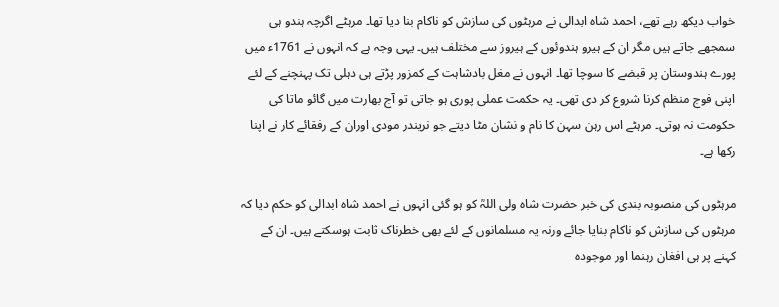خواب دیکھ رہے تھے، احمد شاہ ابدالی نے مرہٹوں کی سازش کو ناکام بنا دیا تھا۔ مرہٹے اگرچہ ہندو ہی سمجھے جاتے ہیں مگر ان کے ہیرو ہندوئوں کے ہیروز سے مختلف ہیں۔ یہی وجہ ہے کہ انہوں نے 1761ء میں پورے ہندوستان پر قبضے کا سوچا تھا۔ انہوں نے مغل بادشاہت کے کمزور پڑتے ہی دہلی تک پہنچنے کے لئے اپنی فوج منظم کرنا شروع کر دی تھی۔ یہ حکمت عملی پوری ہو جاتی تو آج بھارت میں گائو ماتا کی حکومت نہ ہوتی۔ مرہٹے اس رہن سہن کا نام و نشان مٹا دیتے جو نریندر مودی اوران کے رفقائے کار نے اپنا رکھا ہے۔

مرہٹوں کی منصوبہ بندی کی خبر حضرت شاہ ولی اللہؒ کو ہو گئی انہوں نے احمد شاہ ابدالی کو حکم دیا کہ مرہٹوں کی سازش کو ناکام بنایا جائے ورنہ یہ مسلمانوں کے لئے بھی خطرناک ثابت ہوسکتے ہیں۔ ان کے کہنے پر ہی افغان رہنما اور موجودہ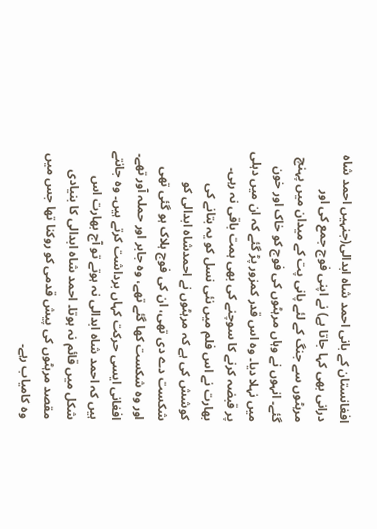افغانستان کے بانی احمد شاہ ابدالی(جنہیں احمد شاہ درانی بھی کہا جاتا ہے) نے اپنی فوج جمع کی اور مرہٹوں سے جنگ کے لئے پانی پت کے میدان میں پہنچ گئے۔ انہوں نے وہاں مرہٹوں کی فوج کو خاک اور خون میں نہلا دیا۔ وہ اس قدر کمزور پڑ گئے کہ ان میں دہلی پر قبضہ کرنے کا سوچنے کی بھی ہمت باقی نہ رہی۔
بھارت نے اس فلم میں نئی نسل کو یہ بتانے کی کوشش کی ہے کہ مرہٹوں نے احمدشاہ ابدالی کو شکست دے دی تھی، ان کی فوج ہلاک ہو گئی تھی اور وہ شکست کھا گئے تھے، وہ جابر اور حملہ آور تھے۔ افغانی ایسی حرکت کہاں برداشت کرتے ہیں۔ وہ جانتے ہیں کہ احمد شاہ ابدالی نہ ہوتے تو آج بھارت اس شکل میں قائم نہ ہوتا۔ احمد شاہ ابدالی کا بنیادی مقصد مرہٹوں کی پیش قدمی کو روکنا تھا جس میں وہ کامیاب رہے۔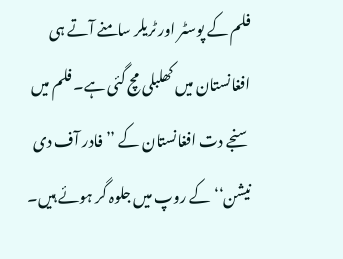فلم کے پوسٹر اور ٹریلر سامنے آتے ہی افغانستان میں کھلبلی مچ گئی ہے۔ فلم میں سنجے دت افغانستان کے ’’فادر آف دی نیشن‘‘ کے روپ میں جلوہ گر ہوئے ہیں۔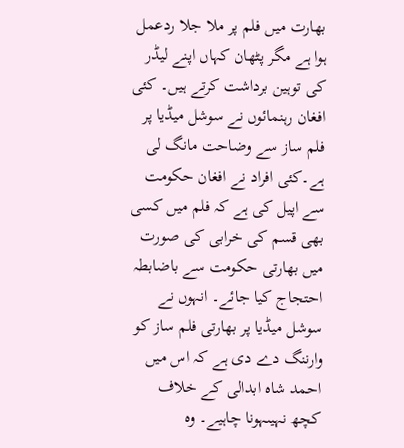بھارت میں فلم پر ملا جلا ردعمل ہوا ہے مگر پٹھان کہاں اپنے لیڈر کی توہین برداشت کرتے ہیں۔ کئی افغان رہنمائوں نے سوشل میڈیا پر فلم ساز سے وضاحت مانگ لی ہے۔کئی افراد نے افغان حکومت سے اپیل کی ہے کہ فلم میں کسی بھی قسم کی خرابی کی صورت میں بھارتی حکومت سے باضابطہ احتجاج کیا جائے۔ انہوں نے سوشل میڈیا پر بھارتی فلم ساز کو وارننگ دے دی ہے کہ اس میں احمد شاہ ابدالی کے خلاف کچھ نہیںہونا چاہیے۔ وہ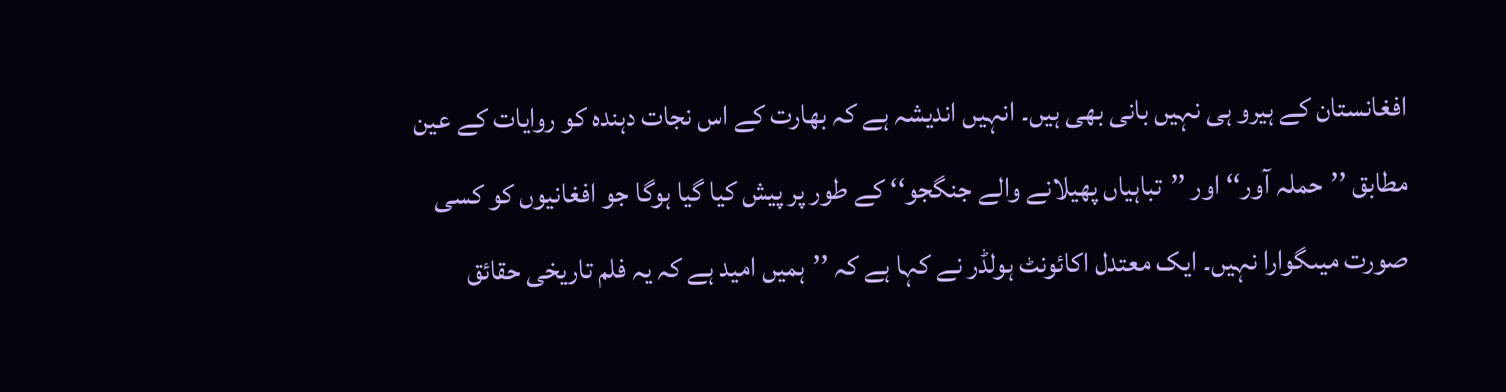افغانستان کے ہیرو ہی نہیں بانی بھی ہیں۔ انہیں اندیشہ ہے کہ بھارت کے اس نجات دہندہ کو روایات کے عین مطابق ’’حملہ آور‘‘ اور ’’تباہیاں پھیلانے والے جنگجو‘‘ کے طور پر پیش کیا گیا ہوگا جو افغانیوں کو کسی صورت میںگوارا نہیں۔ ایک معتدل اکائونٹ ہولڈر نے کہا ہے کہ ’’ہمیں امید ہے کہ یہ فلم تاریخی حقائق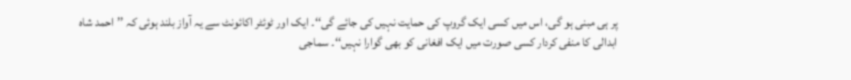پر ہی مبنی ہو گی، اس میں کسی ایک گروپ کی حمایت نہیں کی جائے گی‘‘۔ ایک اور ٹوئٹر اکائونٹ سے یہ آواز بلند ہوئی کہ ’’احمد شاہ ابدالی کا منفی کردار کسی صورت میں ایک افغانی کو بھی گوارا نہیں‘‘۔ سماجی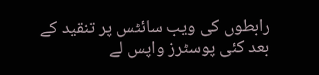رابطوں کی ویب سائٹس پر تنقید کے بعد کئی پوسٹرز واپس لے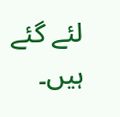لئے گئے ہیں۔